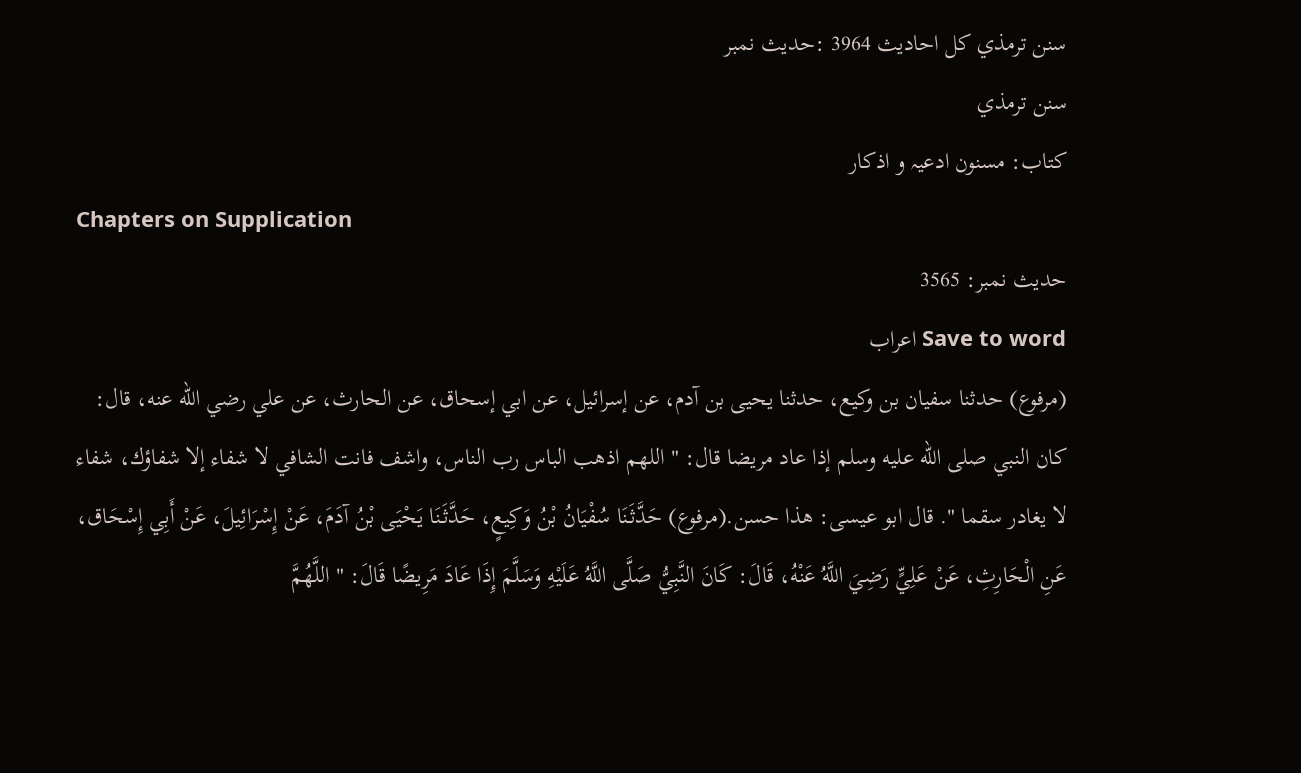سنن ترمذي کل احادیث 3964 :حدیث نمبر
سنن ترمذي
کتاب: مسنون ادعیہ و اذکار
Chapters on Supplication
حدیث نمبر: 3565
Save to word اعراب
(مرفوع) حدثنا سفيان بن وكيع، حدثنا يحيى بن آدم، عن إسرائيل، عن ابي إسحاق، عن الحارث، عن علي رضي الله عنه، قال: كان النبي صلى الله عليه وسلم إذا عاد مريضا قال: " اللهم اذهب الباس رب الناس، واشف فانت الشافي لا شفاء إلا شفاؤك، شفاء لا يغادر سقما ". قال ابو عيسى: هذا حسن.(مرفوع) حَدَّثَنَا سُفْيَانُ بْنُ وَكِيعٍ، حَدَّثَنَا يَحْيَى بْنُ آدَمَ، عَنْ إِسْرَائِيلَ، عَنْ أَبِي إِسْحَاق، عَنِ الْحَارِثِ، عَنْ عَلِيٍّ رَضِيَ اللَّهُ عَنْهُ، قَالَ: كَانَ النَّبِيُّ صَلَّى اللَّهُ عَلَيْهِ وَسَلَّمَ إِذَا عَادَ مَرِيضًا قَالَ: " اللَّهُمَّ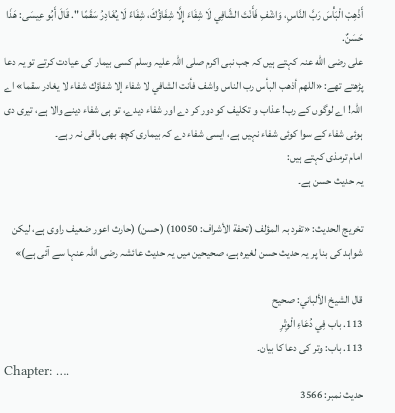أَذْهِبْ الْبَأْسَ رَبَّ النَّاسِ، وَاشْفِ فَأَنْتَ الشَّافِي لَا شِفَاءَ إِلَّا شِفَاؤُكَ، شِفَاءً لَا يُغَادِرُ سَقَمًا ". قَالَ أَبُو عِيسَى: هَذَا حَسَنٌ.
علی رضی الله عنہ کہتے ہیں کہ جب نبی اکرم صلی اللہ علیہ وسلم کسی بیمار کی عیادت کرتے تو یہ دعا پڑھتے تھے: «اللهم أذهب البأس رب الناس واشف فأنت الشافي لا شفاء إلا شفاؤك شفاء لا يغادر سقما» اے اللہ! اے لوگوں کے رب! عذاب و تکلیف کو دور کر دے اور شفاء دیدے، تو ہی شفاء دینے والا ہے، تیری دی ہوئی شفاء کے سوا کوئی شفاء نہیں ہے، ایسی شفاء دے کہ بیماری کچھ بھی باقی نہ رہے۔
امام ترمذی کہتے ہیں:
یہ حدیث حسن ہے۔

تخریج الحدیث: «تفرد بہ المؤلف (تحفة الأشراف: 10050) (حسن) (حارث اعور ضعیف راوی ہے، لیکن شواہد کی بنا پر یہ حدیث حسن لغیرہ ہے، صحیحین میں یہ حدیث عائشہ رضی اللہ عنہا سے آئی ہے)»

قال الشيخ الألباني: صحيح
113. باب فِي دُعَاءِ الْوِتْرِ
113. باب: وتر کی دعا کا بیان۔
Chapter: ….
حدیث نمبر: 3566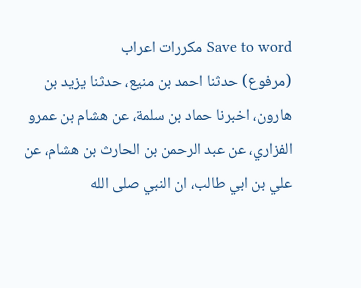Save to word مکررات اعراب
(مرفوع) حدثنا احمد بن منيع، حدثنا يزيد بن هارون، اخبرنا حماد بن سلمة، عن هشام بن عمرو الفزاري، عن عبد الرحمن بن الحارث بن هشام، عن علي بن ابي طالب، ان النبي صلى الله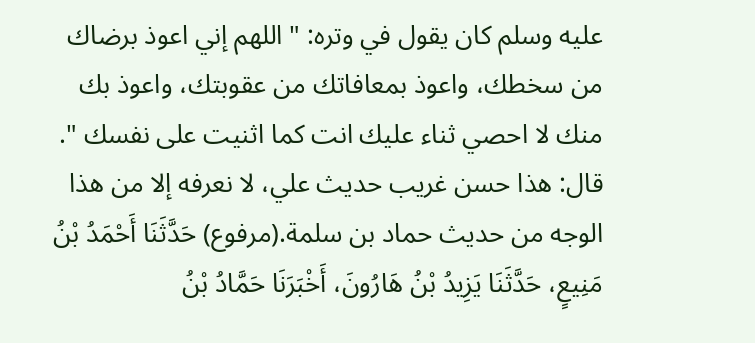عليه وسلم كان يقول في وتره: " اللهم إني اعوذ برضاك من سخطك، واعوذ بمعافاتك من عقوبتك، واعوذ بك منك لا احصي ثناء عليك انت كما اثنيت على نفسك ". قال: هذا حسن غريب حديث علي، لا نعرفه إلا من هذا الوجه من حديث حماد بن سلمة.(مرفوع) حَدَّثَنَا أَحْمَدُ بْنُ مَنِيعٍ، حَدَّثَنَا يَزِيدُ بْنُ هَارُونَ، أَخْبَرَنَا حَمَّادُ بْنُ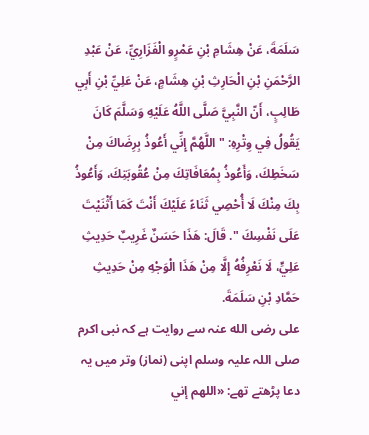سَلَمَةَ، عَنْ هِشَامِ بْنِ عَمْرٍو الْفَزَارِيِّ، عَنْ عَبْدِ الرَّحْمَنِ بْنِ الْحَارِثِ بْنِ هِشَامٍ، عَنْ عَلِيِّ بْنِ أَبِي طَالِبٍ، أَنّ النَّبِيَّ صَلَّى اللَّهُ عَلَيْهِ وَسَلَّمَ كَانَ يَقُولُ فِي وِتْرِهِ: " اللَّهُمَّ إِنِّي أَعُوذُ بِرِضَاكَ مِنْ سَخَطِكَ، وَأَعُوذُ بِمُعَافَاتِكَ مِنْ عُقُوبَتِكَ، وَأَعُوذُ بِكَ مِنْكَ لَا أُحْصِي ثَنَاءً عَلَيْكَ أَنْتَ كَمَا أَثْنَيْتَ عَلَى نَفْسِكَ ". قَالَ: هَذَا حَسَنٌ غَرِيبٌ حَدِيثِ عَلِيٍّ، لَا نَعْرِفُهُ إِلَّا مِنْ هَذَا الْوَجْهِ مِنْ حَدِيثِ حَمَّادِ بْنِ سَلَمَةَ.
علی رضی الله عنہ سے روایت ہے کہ نبی اکرم صلی اللہ علیہ وسلم اپنی (نماز) وتر میں یہ دعا پڑھتے تھے: «اللهم إني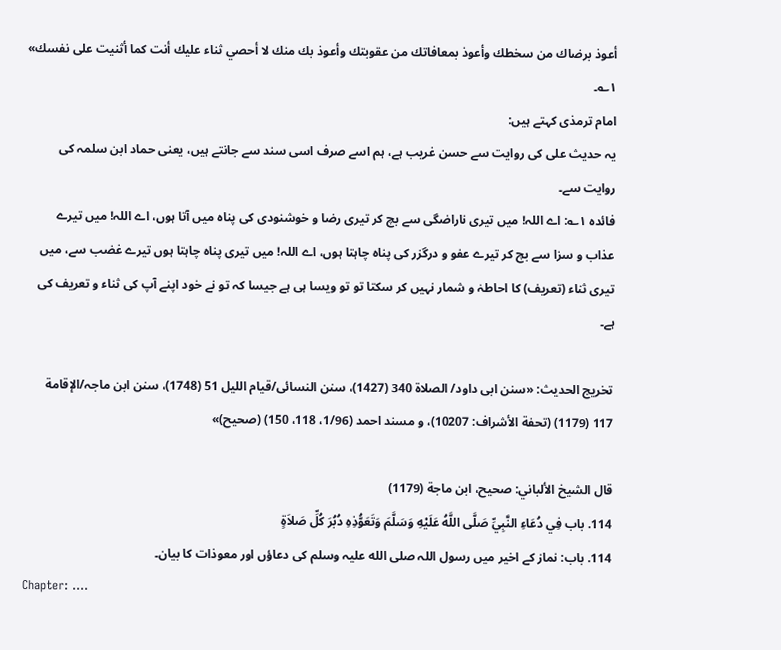أعوذ برضاك من سخطك وأعوذ بمعافاتك من عقوبتك وأعوذ بك منك لا أحصي ثناء عليك أنت كما أثنيت على نفسك» ۱؎۔
امام ترمذی کہتے ہیں:
یہ حدیث علی کی روایت سے حسن غریب ہے، ہم اسے صرف اسی سند سے جانتے ہیں، یعنی حماد ابن سلمہ کی روایت سے۔
فائدہ ۱؎: اے اللہ! میں تیری ناراضگی سے بچ کر تیری رضا و خوشنودی کی پناہ میں آتا ہوں، اے اللہ! میں تیرے عذاب و سزا سے بچ کر تیرے عفو و درگزر کی پناہ چاہتا ہوں، اے اللہ! میں تیری پناہ چاہتا ہوں تیرے غضب سے، میں تیری ثناء (تعریف) کا احاطہٰ و شمار نہیں کر سکتا تو تو ویسا ہی ہے جیسا کہ تو نے خود اپنے آپ کی ثناء و تعریف کی ہے۔

تخریج الحدیث: «سنن ابی داود/ الصلاة 340 (1427)، سنن النسائی/قیام اللیل 51 (1748)، سنن ابن ماجہ/الإقامة 117 (1179) (تحفة الأشراف: 10207)، و مسند احمد (1/96، 118، 150) (صحیح)»

قال الشيخ الألباني: صحيح، ابن ماجة (1179)
114. باب فِي دُعَاءِ النَّبِيِّ صَلَّى اللَّهُ عَلَيْهِ وَسَلَّمَ وَتَعَوُّذِهِ دُبُرَ كُلِّ صَلاَةٍ
114. باب: نماز کے اخیر میں رسول اللہ صلی الله علیہ وسلم کی دعاؤں اور معوذات کا بیان۔
Chapter: ….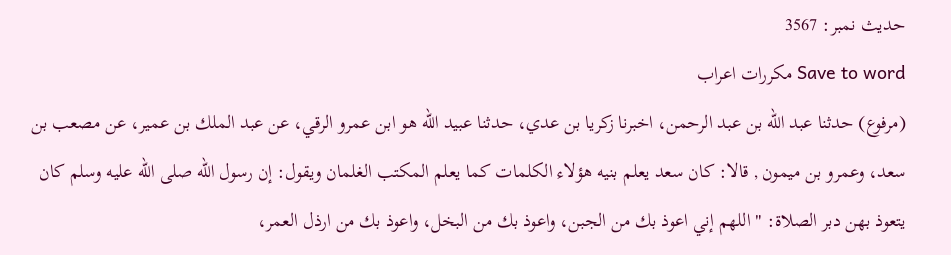حدیث نمبر: 3567
Save to word مکررات اعراب
(مرفوع) حدثنا عبد الله بن عبد الرحمن، اخبرنا زكريا بن عدي، حدثنا عبيد الله هو ابن عمرو الرقي، عن عبد الملك بن عمير، عن مصعب بن سعد، وعمرو بن ميمون , قالا: كان سعد يعلم بنيه هؤلاء الكلمات كما يعلم المكتب الغلمان ويقول: إن رسول الله صلى الله عليه وسلم كان يتعوذ بهن دبر الصلاة: " اللهم إني اعوذ بك من الجبن، واعوذ بك من البخل، واعوذ بك من ارذل العمر،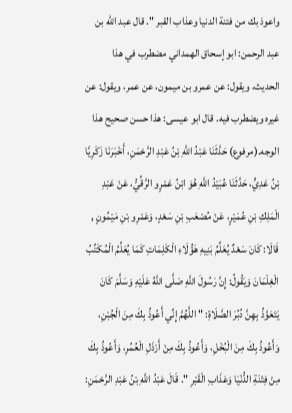واعوذ بك من فتنة الدنيا وعذاب القبر ". قال عبد الله بن عبد الرحمن: ابو إسحاق الهمداني مضطرب في هذا الحديث، ويقول: عن عمرو بن ميمون، عن عمر، ويقول: عن غيره ويضطرب فيه. قال ابو عيسى: هذا حسن صحيح هذا الوجه.(مرفوع) حَدَّثَنَا عَبْدُ اللَّهِ بْنُ عَبْدِ الرَّحْمَنِ، أَخْبَرَنَا زَكَرِيَّا بْنُ عَدِيٍّ، حَدَّثَنَا عُبَيْدُ اللَّهِ هُوَ ابْنُ عَمْرٍو الرَّقِّيُّ، عَنْ عَبْدِ الْمَلِكِ بْنِ عُمَيْرٍ، عَنْ مُصْعَبِ بْنِ سَعْدٍ، وَعَمْرِو بْنِ مَيْمُونٍ , قَالَا: كَانَ سَعْدٌ يُعَلِّمُ بَنِيهِ هَؤُلَاءِ الْكَلِمَاتِ كَمَا يُعَلِّمُ الْمُكَتِّبُ الْغِلْمَانَ وَيَقُولُ: إِنَّ رَسُولَ اللَّهِ صَلَّى اللَّهُ عَلَيْهِ وَسَلَّمَ كَانَ يَتَعَوَّذُ بِهِنَّ دُبُرَ الصَّلَاةِ: " اللَّهُمَّ إِنِّي أَعُوذُ بِكَ مِنَ الْجُبْنِ، وَأَعُوذُ بِكَ مِنَ الْبُخْلِ، وَأَعُوذُ بِكَ مِنْ أَرْذَلِ الْعُمُرِ، وَأَعُوذُ بِكَ مِنْ فِتْنَةِ الدُّنْيَا وَعَذَابِ الْقَبْرِ ". قَالَ عَبْدُ اللَّهِ بْنُ عَبْدِ الرَّحْمَنِ: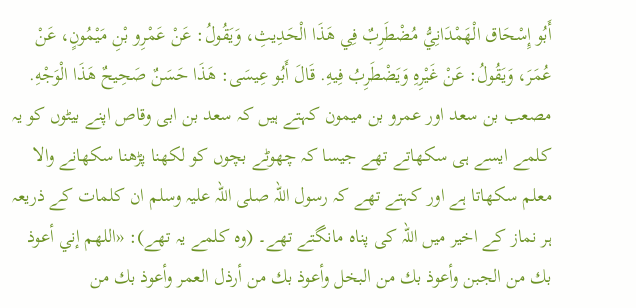أَبُو إِسْحَاق الْهَمْدَانِيُّ مُضْطَرِبٌ فِي هَذَا الْحَدِيثِ، وَيَقُولُ: عَنْ عَمْرِو بْنِ مَيْمُونٍ، عَنْ عُمَرَ، وَيَقُولُ: عَنْ غَيْرِهِ وَيَضْطَرِبُ فِيهِ. قَالَ أَبُو عِيسَى: هَذَا حَسَنٌ صَحِيحٌ هَذَا الْوَجْهِ.
مصعب بن سعد اور عمرو بن میمون کہتے ہیں کہ سعد بن ابی وقاص اپنے بیٹوں کو یہ کلمے ایسے ہی سکھاتے تھے جیسا کہ چھوٹے بچوں کو لکھنا پڑھنا سکھانے والا معلم سکھاتا ہے اور کہتے تھے کہ رسول اللہ صلی اللہ علیہ وسلم ان کلمات کے ذریعہ ہر نماز کے اخیر میں اللہ کی پناہ مانگتے تھے۔ (وہ کلمے یہ تھے): «اللهم إني أعوذ بك من الجبن وأعوذ بك من البخل وأعوذ بك من أرذل العمر وأعوذ بك من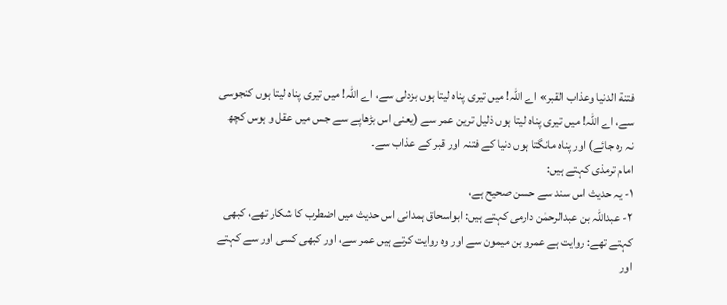فتنة الدنيا وعذاب القبر» اے اللہ! میں تیری پناہ لیتا ہوں بزدلی سے، اے اللہ! میں تیری پناہ لیتا ہوں کنجوسی سے، اے اللہ! میں تیری پناہ لیتا ہوں ذلیل ترین عمر سے (یعنی اس بڑھاپے سے جس میں عقل و ہوس کچھ نہ رہ جائے) اور پناہ مانگتا ہوں دنیا کے فتنہ اور قبر کے عذاب سے۔
امام ترمذی کہتے ہیں:
۱- یہ حدیث اس سند سے حسن صحیح ہے،
۲- عبداللہ بن عبدالرحمٰن دارمی کہتے ہیں: ابواسحاق ہمدانی اس حدیث میں اضطرب کا شکار تھے، کبھی کہتے تھے: روایت ہے عمرو بن میمون سے اور وہ روایت کرتے ہیں عمر سے، اور کبھی کسی اور سے کہتے اور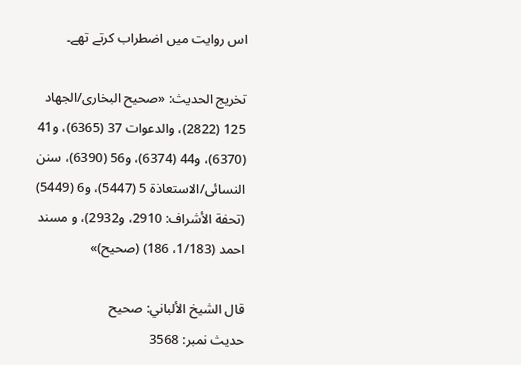اس روایت میں اضطراب کرتے تھے۔

تخریج الحدیث: «صحیح البخاری/الجھاد 125 (2822)، والدعوات 37 (6365)، و41 (6370)، و44 (6374)، و56 (6390)، سنن النسائی/الاستعاذة 5 (5447)، و6 (5449) (تحفة الأشراف: 2910، و2932)، و مسند احمد (1/183، 186) (صحیح)»

قال الشيخ الألباني: صحيح
حدیث نمبر: 3568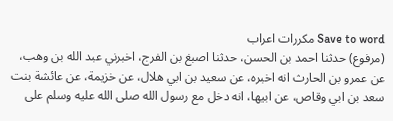Save to word مکررات اعراب
(مرفوع) حدثنا احمد بن الحسن، حدثنا اصبغ بن الفرج، اخبرني عبد الله بن وهب، عن عمرو بن الحارث انه اخبره، عن سعيد بن ابي هلال، عن خزيمة، عن عائشة بنت سعد بن ابي وقاص، عن ابيها، انه دخل مع رسول الله صلى الله عليه وسلم على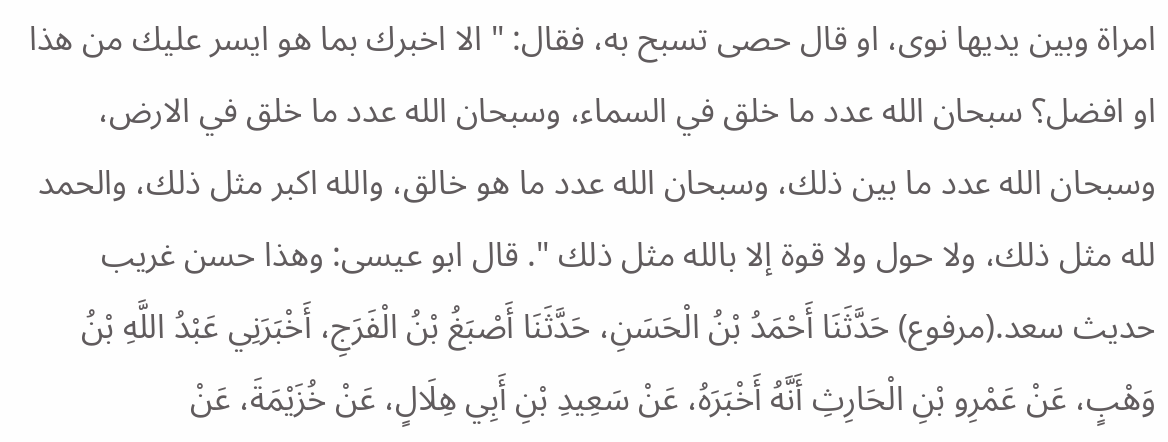امراة وبين يديها نوى، او قال حصى تسبح به، فقال: " الا اخبرك بما هو ايسر عليك من هذا او افضل؟ سبحان الله عدد ما خلق في السماء، وسبحان الله عدد ما خلق في الارض، وسبحان الله عدد ما بين ذلك، وسبحان الله عدد ما هو خالق، والله اكبر مثل ذلك، والحمد لله مثل ذلك، ولا حول ولا قوة إلا بالله مثل ذلك ". قال ابو عيسى: وهذا حسن غريب حديث سعد.(مرفوع) حَدَّثَنَا أَحْمَدُ بْنُ الْحَسَنِ، حَدَّثَنَا أَصْبَغُ بْنُ الْفَرَجِ، أَخْبَرَنِي عَبْدُ اللَّهِ بْنُ وَهْبٍ، عَنْ عَمْرِو بْنِ الْحَارِثِ أَنَّهُ أَخْبَرَهُ، عَنْ سَعِيدِ بْنِ أَبِي هِلَالٍ، عَنْ خُزَيْمَةَ، عَنْ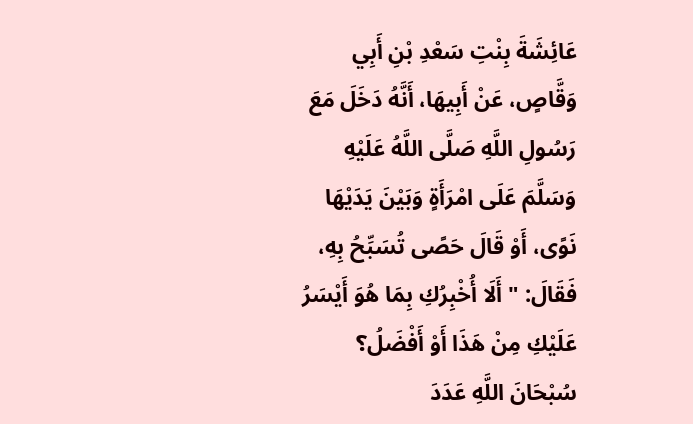عَائِشَةَ بِنْتِ سَعْدِ بْنِ أَبِي وَقَّاصٍ، عَنْ أَبِيهَا، أَنَّهُ دَخَلَ مَعَ رَسُولِ اللَّهِ صَلَّى اللَّهُ عَلَيْهِ وَسَلَّمَ عَلَى امْرَأَةٍ وَبَيْنَ يَدَيْهَا نَوًى، أَوْ قَالَ حَصًى تُسَبِّحُ بِهِ، فَقَالَ: " أَلَا أُخْبِرُكِ بِمَا هُوَ أَيْسَرُ عَلَيْكِ مِنْ هَذَا أَوْ أَفْضَلُ؟ سُبْحَانَ اللَّهِ عَدَدَ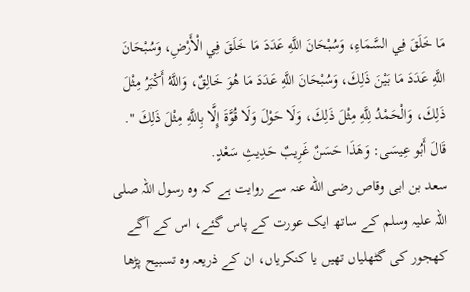مَا خَلَقَ فِي السَّمَاءِ، وَسُبْحَانَ اللَّهِ عَدَدَ مَا خَلَقَ فِي الْأَرْضِ، وَسُبْحَانَ اللَّهِ عَدَدَ مَا بَيْنَ ذَلِكَ، وَسُبْحَانَ اللَّهِ عَدَدَ مَا هُوَ خَالِقٌ، وَاللَّهُ أَكْبَرُ مِثْلَ ذَلِكَ، وَالْحَمْدُ لِلَّهِ مِثْلَ ذَلِكَ، وَلَا حَوْلَ وَلَا قُوَّةَ إِلَّا بِاللَّهِ مِثْلَ ذَلِكَ ". قَالَ أَبُو عِيسَى: وَهَذَا حَسَنٌ غَرِيبٌ حَدِيثِ سَعْدٍ.
سعد بن ابی وقاص رضی الله عنہ سے روایت ہے کہ وہ رسول اللہ صلی اللہ علیہ وسلم کے ساتھ ایک عورت کے پاس گئے، اس کے آگے کھجور کی گٹھلیاں تھیں یا کنکریاں، ان کے ذریعہ وہ تسبیح پڑھا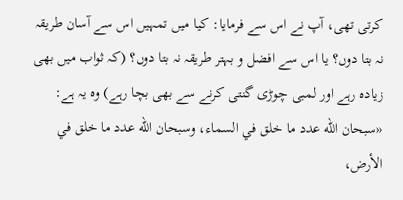کرتی تھی، آپ نے اس سے فرمایا: کیا میں تمہیں اس سے آسان طریقہ نہ بتا دوں؟ یا اس سے افضل و بہتر طریقہ نہ بتا دوں؟ (کہ ثواب میں بھی زیادہ رہے اور لمبی چوڑی گنتی کرنے سے بھی بچا رہے) وہ یہ ہے: «سبحان الله عدد ما خلق في السماء، وسبحان الله عدد ما خلق في الأرض،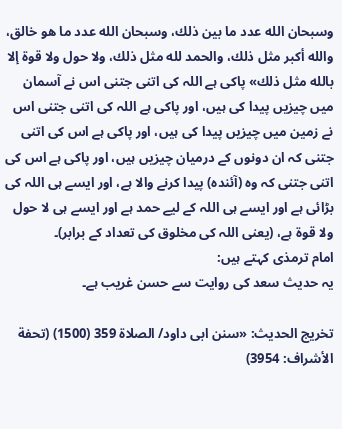وسبحان الله عدد ما بين ذلك، وسبحان الله عدد ما هو خالق، والله أكبر مثل ذلك، والحمد لله مثل ذلك، ولا حول ولا قوة إلا بالله مثل ذلك» پاکی ہے اللہ کی اتنی جتنی اس نے آسمان میں چیزیں پیدا کی ہیں، اور پاکی ہے اللہ کی اتنی جتنی اس نے زمین میں چیزیں پیدا کی ہیں، اور پاکی ہے اس کی اتنی جتنی کہ ان دونوں کے درمیان چیزیں ہیں، اور پاکی ہے اس کی اتنی جتنی کہ وہ (آئندہ) پیدا کرنے والا ہے، اور ایسے ہی اللہ کی بڑائی ہے اور ایسے ہی اللہ کے لیے حمد ہے اور ایسے ہی لا حول ولا قوۃ ہے، (یعنی اللہ کی مخلوق کی تعداد کے برابر)۔
امام ترمذی کہتے ہیں:
یہ حدیث سعد کی روایت سے حسن غریب ہے۔

تخریج الحدیث: «سنن ابی داود/ الصلاة 359 (1500) (تحفة الأشراف: 3954)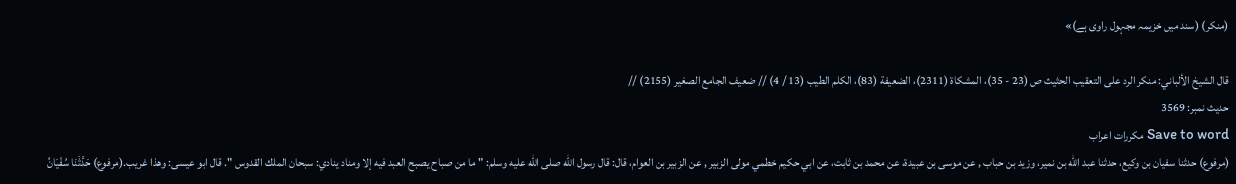(منکر) (سند میں خزیمہ مجہول راوی ہے)»

قال الشيخ الألباني: منكر الرد على التعقيب الحثيث ص (23 - 35)، المشكاة (2311)، الضعيفة (83)، الكلم الطيب (13 / 4) // ضعيف الجامع الصغير (2155) //
حدیث نمبر: 3569
Save to word مکررات اعراب
(مرفوع) حدثنا سفيان بن وكيع، حدثنا عبد الله بن نمير، وزيد بن حباب , عن موسى بن عبيدة، عن محمد بن ثابت، عن ابي حكيم خطمي مولى الزبير , عن الزبير بن العوام، قال: قال رسول الله صلى الله عليه وسلم: " ما من صباح يصبح العبد فيه إلا ومناد ينادي: سبحان الملك القدوس ". قال ابو عيسى: وهذا غريب.(مرفوع) حَدَّثَنَا سُفْيَانُ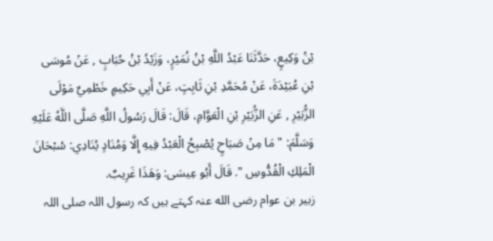بْنُ وَكِيعٍ، حَدَّثَنَا عَبْدُ اللَّهِ بْنُ نُمَيْرٍ، وَزَيْدُ بْنُ حُبَابٍ , عَنْ مُوسَى بْنِ عُبَيْدَةَ، عَنْ مُحَمَّدِ بْنِ ثَابِتٍ، عَنْ أَبِي حَكِيمٍ خَطْمِيٌ مَوْلَى الزُّبَيْرِ , عَنِ الزُّبَيْرِ بْنِ الْعَوَّامِ، قَالَ: قَالَ رَسُولُ اللَّهِ صَلَّى اللَّهُ عَلَيْهِ وَسَلَّمَ: " مَا مِنْ صَبَاحٍ يُصْبِحُ الْعَبْدُ فِيهِ إِلَّا وَمُنَادٍ يُنَادِي: سُبْحَانَ الْمَلِكِ الْقُدُّوسِ ". قَالَ أَبُو عِيسَى: وَهَذَا غَرِيبٌ.
زبیر بن عوام رضی الله عنہ کہتے ہیں کہ رسول اللہ صلی اللہ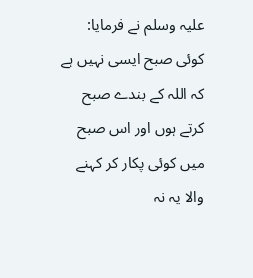علیہ وسلم نے فرمایا: کوئی صبح ایسی نہیں ہے کہ اللہ کے بندے صبح کرتے ہوں اور اس صبح میں کوئی پکار کر کہنے والا یہ نہ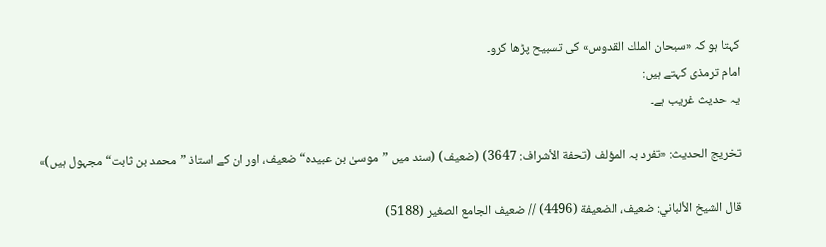کہتا ہو کہ «سبحان الملك القدوس» کی تسبیح پڑھا کرو۔
امام ترمذی کہتے ہیں:
یہ حدیث غریب ہے۔

تخریج الحدیث: «تفرد بہ المؤلف (تحفة الأشراف: 3647) (ضعیف) (سند میں ”موسیٰ بن عبیدہ“ ضعیف، اور ان کے استاذ ”محمد بن ثابت“ مجہول ہیں)»

قال الشيخ الألباني: ضعيف، الضعيفة (4496) // ضعيف الجامع الصغير (5188)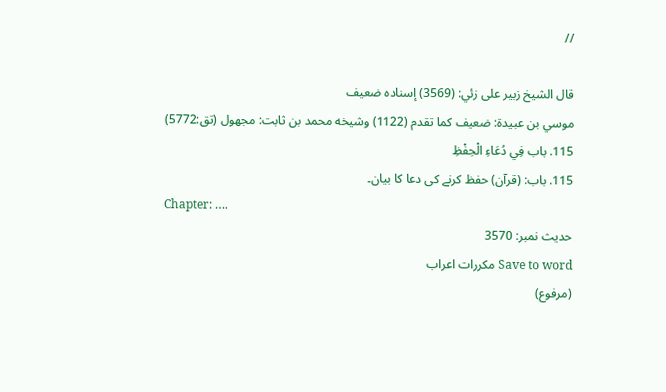//

قال الشيخ زبير على زئي: (3569) إسناده ضعيف
موسي بن عبيدة: ضعيف كما تقدم (1122) وشيخه محمد بن ثابت: مجهول (تق:5772)
115. باب فِي دُعَاءِ الْحِفْظِ
115. باب: (قرآن) حفظ کرنے کی دعا کا بیان۔
Chapter: ….
حدیث نمبر: 3570
Save to word مکررات اعراب
(مرفوع)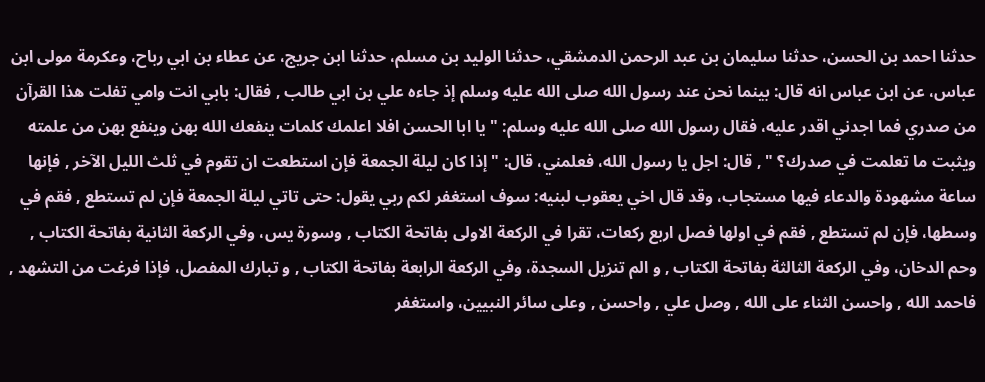حدثنا احمد بن الحسن، حدثنا سليمان بن عبد الرحمن الدمشقي، حدثنا الوليد بن مسلم، حدثنا ابن جريج، عن عطاء بن ابي رباح، وعكرمة مولى ابن عباس، عن ابن عباس انه قال: بينما نحن عند رسول الله صلى الله عليه وسلم إذ جاءه علي بن ابي طالب , فقال: بابي انت وامي تفلت هذا القرآن من صدري فما اجدني اقدر عليه، فقال رسول الله صلى الله عليه وسلم: " يا ابا الحسن افلا اعلمك كلمات ينفعك الله بهن وينفع بهن من علمته ويثبت ما تعلمت في صدرك؟ " , قال: اجل يا رسول الله، فعلمني، قال: " إذا كان ليلة الجمعة فإن استطعت ان تقوم في ثلث الليل الآخر , فإنها ساعة مشهودة والدعاء فيها مستجاب، وقد قال اخي يعقوب لبنيه: سوف استغفر لكم ربي يقول: حتى تاتي ليلة الجمعة فإن لم تستطع , فقم في وسطها، فإن لم تستطع , فقم في اولها فصل اربع ركعات، تقرا في الركعة الاولى بفاتحة الكتاب , وسورة يس، وفي الركعة الثانية بفاتحة الكتاب , وحم الدخان، وفي الركعة الثالثة بفاتحة الكتاب , و الم تنزيل السجدة، وفي الركعة الرابعة بفاتحة الكتاب , و تبارك المفصل، فإذا فرغت من التشهد , فاحمد الله , واحسن الثناء على الله , وصل علي , واحسن , وعلى سائر النبيين، واستغفر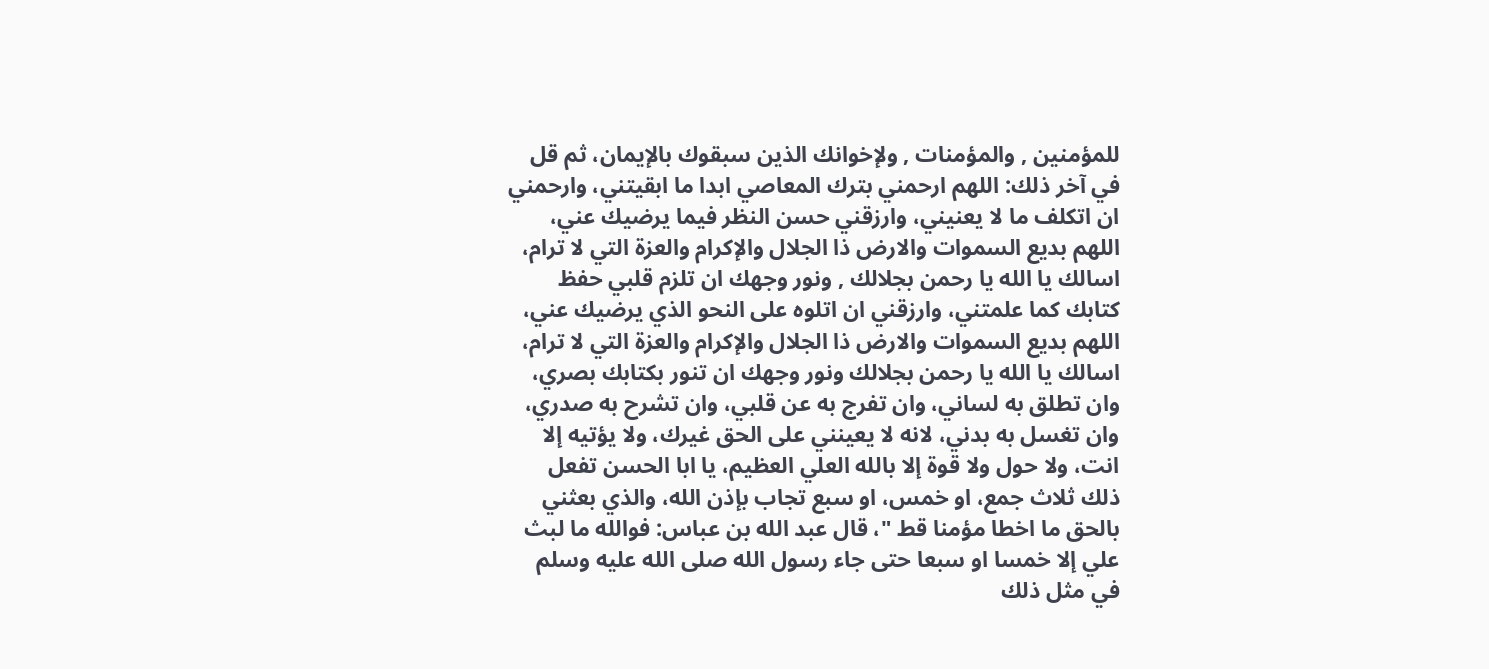للمؤمنين , والمؤمنات , ولإخوانك الذين سبقوك بالإيمان، ثم قل في آخر ذلك: اللهم ارحمني بترك المعاصي ابدا ما ابقيتني، وارحمني ان اتكلف ما لا يعنيني، وارزقني حسن النظر فيما يرضيك عني، اللهم بديع السموات والارض ذا الجلال والإكرام والعزة التي لا ترام، اسالك يا الله يا رحمن بجلالك , ونور وجهك ان تلزم قلبي حفظ كتابك كما علمتني، وارزقني ان اتلوه على النحو الذي يرضيك عني، اللهم بديع السموات والارض ذا الجلال والإكرام والعزة التي لا ترام، اسالك يا الله يا رحمن بجلالك ونور وجهك ان تنور بكتابك بصري، وان تطلق به لساني، وان تفرج به عن قلبي، وان تشرح به صدري، وان تغسل به بدني، لانه لا يعينني على الحق غيرك، ولا يؤتيه إلا انت، ولا حول ولا قوة إلا بالله العلي العظيم، يا ابا الحسن تفعل ذلك ثلاث جمع، او خمس، او سبع تجاب بإذن الله، والذي بعثني بالحق ما اخطا مؤمنا قط "، قال عبد الله بن عباس: فوالله ما لبث علي إلا خمسا او سبعا حتى جاء رسول الله صلى الله عليه وسلم في مثل ذلك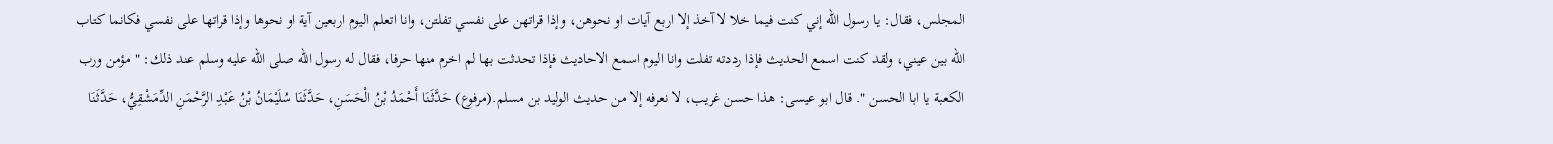المجلس، فقال: يا رسول الله إني كنت فيما خلا لا آخذ إلا اربع آيات او نحوهن، وإذا قراتهن على نفسي تفلتن، وانا اتعلم اليوم اربعين آية او نحوها وإذا قراتها على نفسي فكانما كتاب الله بين عيني، ولقد كنت اسمع الحديث فإذا رددته تفلت وانا اليوم اسمع الاحاديث فإذا تحدثت بها لم اخرم منها حرفا، فقال له رسول الله صلى الله عليه وسلم عند ذلك: " مؤمن ورب الكعبة يا ابا الحسن ". قال ابو عيسى: هذا حسن غريب، لا نعرفه إلا من حديث الوليد بن مسلم.(مرفوع) حَدَّثَنَا أَحْمَدُ بْنُ الْحَسَنِ، حَدَّثَنَا سُلَيْمَانُ بْنُ عَبْدِ الرَّحْمَنِ الدِّمَشْقِيُّ، حَدَّثَنَا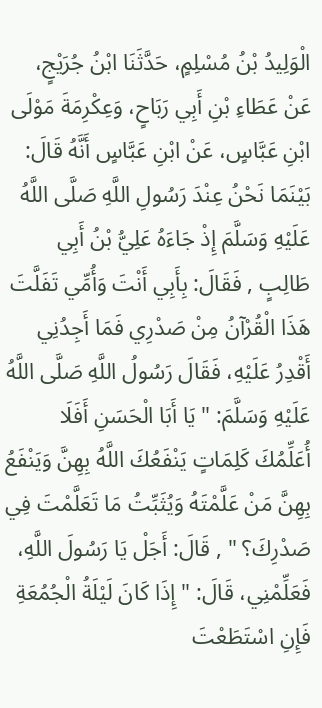الْوَلِيدُ بْنُ مُسْلِمٍ، حَدَّثَنَا ابْنُ جُرَيْجٍ، عَنْ عَطَاءِ بْنِ أَبِي رَبَاحٍ، وَعِكْرِمَةَ مَوْلَى ابْنِ عَبَّاسٍ، عَنْ ابْنِ عَبَّاسٍ أَنَّهُ قَالَ: بَيْنَمَا نَحْنُ عِنْدَ رَسُولِ اللَّهِ صَلَّى اللَّهُ عَلَيْهِ وَسَلَّمَ إِذْ جَاءَهُ عَلِيُّ بْنُ أَبِي طَالِبٍ , فَقَالَ: بِأَبِي أَنْتَ وَأُمِّي تَفَلَّتَ هَذَا الْقُرْآنُ مِنْ صَدْرِي فَمَا أَجِدُنِي أَقْدِرُ عَلَيْهِ، فَقَالَ رَسُولُ اللَّهِ صَلَّى اللَّهُ عَلَيْهِ وَسَلَّمَ: " يَا أَبَا الْحَسَنِ أَفَلَا أُعَلِّمُكَ كَلِمَاتٍ يَنْفَعُكَ اللَّهُ بِهِنَّ وَيَنْفَعُ بِهِنَّ مَنْ عَلَّمْتَهُ وَيُثَبِّتُ مَا تَعَلَّمْتَ فِي صَدْرِكَ؟ " , قَالَ: أَجَلْ يَا رَسُولَ اللَّهِ، فَعَلِّمْنِي، قَالَ: " إِذَا كَانَ لَيْلَةُ الْجُمُعَةِ فَإِنِ اسْتَطَعْتَ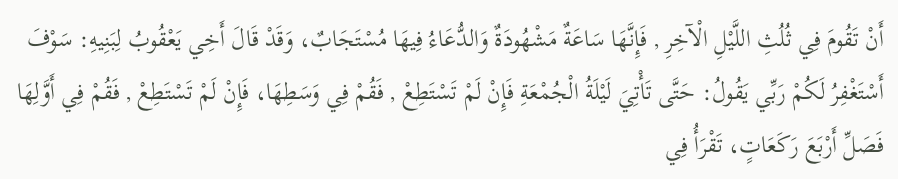أَنْ تَقُومَ فِي ثُلُثِ اللَّيْلِ الْآخِرِ , فَإِنَّهَا سَاعَةٌ مَشْهُودَةٌ وَالدُّعَاءُ فِيهَا مُسْتَجَابٌ، وَقَدْ قَالَ أَخِي يَعْقُوبُ لِبَنِيهِ: سَوْفَ أَسْتَغْفِرُ لَكُمْ رَبِّي يَقُولُ: حَتَّى تَأْتِيَ لَيْلَةُ الْجُمْعَةِ فَإِنْ لَمْ تَسْتَطِعْ , فَقُمْ فِي وَسَطِهَا، فَإِنْ لَمْ تَسْتَطِعْ , فَقُمْ فِي أَوَّلِهَا فَصَلِّ أَرْبَعَ رَكَعَاتٍ، تَقْرَأُ فِي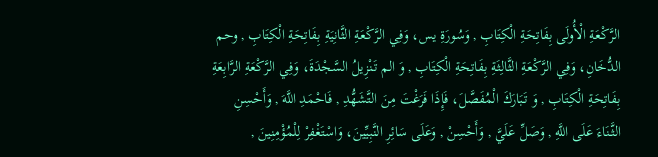الرَّكْعَةِ الْأُولَى بِفَاتِحَةِ الْكِتَابِ , وَسُورَةِ يس، وَفِي الرَّكْعَةِ الثَّانِيَةِ بِفَاتِحَةِ الْكِتَابِ , وحم الدُّخَانِ، وَفِي الرَّكْعَةِ الثَّالِثَةِ بِفَاتِحَةِ الْكِتَابِ , وَ الم تَنْزِيلُ السَّجْدَةَ، وَفِي الرَّكْعَةِ الرَّابِعَةِ بِفَاتِحَةِ الْكِتَابِ , وَ تَبَارَكَ الْمُفَصَّلَ، فَإِذَا فَرَغْتَ مِنَ التَّشَهُّدِ , فَاحْمَدِ اللَّهَ , وَأَحْسِنِ الثَّنَاءَ عَلَى اللَّهِ , وَصَلِّ عَلَيَّ , وَأَحْسِنْ , وَعَلَى سَائِرِ النَّبِيِّينَ، وَاسْتَغْفِرْ لِلْمُؤْمِنِينَ ,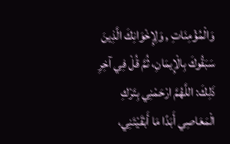وَالْمُؤْمِنَاتِ , وَلِإِخْوَانِكَ الَّذِينَ سَبَقُوكَ بِالْإِيمَانِ، ثُمَّ قُلْ فِي آخِرِ ذَلِكَ: اللَّهُمَّ ارْحَمْنِي بِتَرْكِ الْمَعَاصِي أَبَدًا مَا أَبْقَيْتَنِي،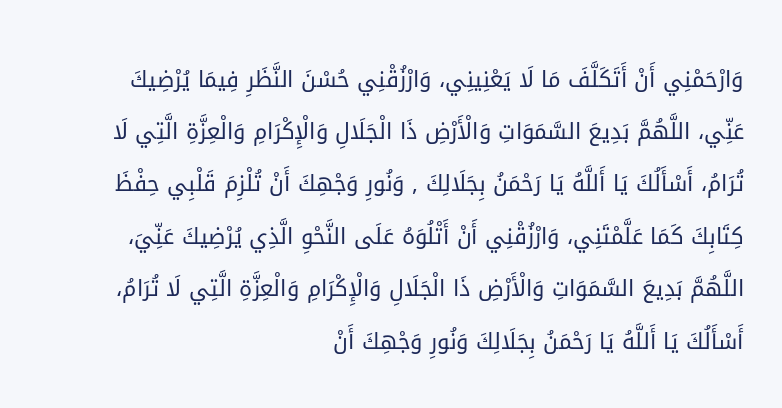وَارْحَمْنِي أَنْ أَتَكَلَّفَ مَا لَا يَعْنِينِي، وَارْزُقْنِي حُسْنَ النَّظَرِ فِيمَا يُرْضِيكَ عَنِّي، اللَّهُمَّ بَدِيعَ السَّمَوَاتِ وَالْأَرْضِ ذَا الْجَلَالِ وَالْإِكْرَامِ وَالْعِزَّةِ الَّتِي لَا تُرَامُ، أَسْأَلُكَ يَا أَللَّهُ يَا رَحْمَنُ بِجَلَالِكَ , وَنُورِ وَجْهِكَ أَنْ تُلْزِمَ قَلْبِي حِفْظَ كِتَابِكَ كَمَا عَلَّمْتَنِي، وَارْزُقْنِي أَنْ أَتْلُوَهُ عَلَى النَّحْوِ الَّذِي يُرْضِيكَ عَنِّيَ، اللَّهُمَّ بَدِيعَ السَّمَوَاتِ وَالْأَرْضِ ذَا الْجَلَالِ وَالْإِكْرَامِ وَالْعِزَّةِ الَّتِي لَا تُرَامُ، أَسْأَلُكَ يَا أَللَّهُ يَا رَحْمَنُ بِجَلَالِكَ وَنُورِ وَجْهِكَ أَنْ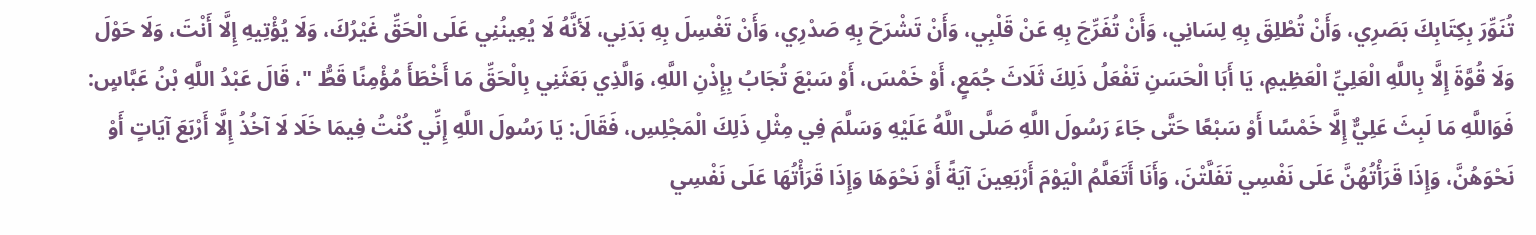تُنَوِّرَ بِكِتَابِكَ بَصَرِي، وَأَنْ تُطْلِقَ بِهِ لِسَانِي، وَأَنْ تُفَرِّجَ بِهِ عَنْ قَلْبِي، وَأَنْ تَشْرَحَ بِهِ صَدْرِي، وَأَنْ تَغْسِلَ بِهِ بَدَنِي، لَأنَّهُ لَا يُعِينُنِي عَلَى الْحَقِّ غَيْرُكَ، وَلَا يُؤْتِيهِ إِلَّا أَنْتَ، وَلَا حَوْلَ وَلَا قُوَّةَ إِلَّا بِاللَّهِ الْعَلِيِّ الْعَظِيمِ، يَا أَبَا الْحَسَنِ تَفْعَلُ ذَلِكَ ثَلَاثَ جُمَعٍ، أَوْ خَمْسَ، أَوْ سَبْعَ تُجَابُ بِإِذْنِ اللَّهِ، وَالَّذِي بَعَثَنِي بِالْحَقِّ مَا أَخْطَأَ مُؤْمِنًا قَطُّ "، قَالَ عَبْدُ اللَّهِ بْنُ عَبَّاسٍ: فَوَاللَّهِ مَا لَبِثَ عَلِيٌّ إِلَّا خَمْسًا أَوْ سَبْعًا حَتَّى جَاءَ رَسُولَ اللَّهِ صَلَّى اللَّهُ عَلَيْهِ وَسَلَّمَ فِي مِثْلِ ذَلِكَ الْمَجْلِسِ، فَقَالَ: يَا رَسُولَ اللَّهِ إِنِّي كُنْتُ فِيمَا خَلَا لَا آخُذُ إِلَّا أَرْبَعَ آيَاتٍ أَوْ نَحْوَهُنَّ، وَإِذَا قَرَأْتُهُنَّ عَلَى نَفْسِي تَفَلَّتْنَ، وَأَنَا أَتَعَلَّمُ الْيَوْمَ أَرْبَعِينَ آيَةً أَوْ نَحْوَهَا وَإِذَا قَرَأْتُهَا عَلَى نَفْسِي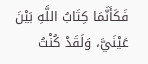فَكَأَنَّمَا كِتَابُ اللَّهِ بَيْنَ عَيْنَيَّ، وَلَقَدْ كُنْتُ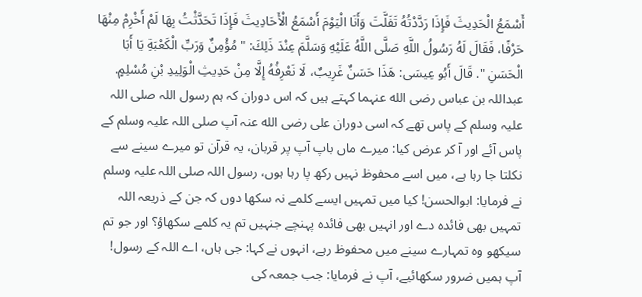أَسْمَعُ الْحَدِيثَ فَإِذَا رَدَّدْتُهُ تَفَلَّتَ وَأَنَا الْيَوْمَ أَسْمَعُ الْأَحَادِيثَ فَإِذَا تَحَدَّثْتُ بِهَا لَمْ أَخْرِمْ مِنْهَا حَرْفًا، فَقَالَ لَهُ رَسُولُ اللَّهِ صَلَّى اللَّهُ عَلَيْهِ وَسَلَّمَ عِنْدَ ذَلِكَ: " مُؤْمِنٌ وَرَبِّ الْكَعْبَةِ يَا أَبَا الْحَسَنِ ". قَالَ أَبُو عِيسَى: هَذَا حَسَنٌ غَرِيبٌ، لَا نَعْرِفُهُ إِلَّا مِنْ حَدِيثِ الْوَلِيدِ بْنِ مُسْلِمٍ.
عبداللہ بن عباس رضی الله عنہما کہتے ہیں کہ اس دوران کہ ہم رسول اللہ صلی اللہ علیہ وسلم کے پاس تھے کہ اسی دوران علی رضی الله عنہ آپ صلی اللہ علیہ وسلم کے پاس آئے اور آ کر عرض کیا: میرے ماں باپ آپ پر قربان، یہ قرآن تو میرے سینے سے نکلتا جا رہا ہے، میں اسے محفوظ نہیں رکھ پا رہا ہوں، رسول اللہ صلی اللہ علیہ وسلم نے فرمایا: ابوالحسن! کیا میں تمہیں ایسے کلمے نہ سکھا دوں کہ جن کے ذریعہ اللہ تمہیں بھی فائدہ دے اور انہیں بھی فائدہ پہنچے جنہیں تم یہ کلمے سکھاؤ؟ اور جو تم سیکھو وہ تمہارے سینے میں محفوظ رہے، انہوں نے کہا: جی ہاں، اے اللہ کے رسول! آپ ہمیں ضرور سکھائیے، آپ نے فرمایا: جب جمعہ کی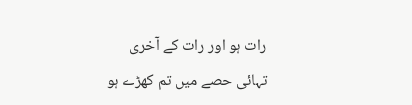رات ہو اور رات کے آخری تہائی حصے میں تم کھڑے ہو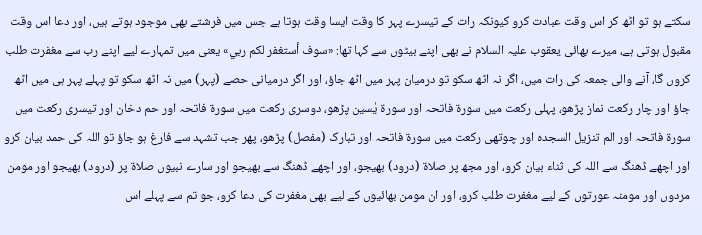سکتے ہو تو اٹھ کر اس وقت عبادت کرو کیونکہ رات کے تیسرے پہر کا وقت ایسا وقت ہوتا ہے جس میں فرشتے بھی موجود ہوتے ہیں، اور دعا اس وقت مقبول ہوتی ہے، میرے بھائی یعقوب علیہ السلام نے بھی اپنے بیٹوں سے کہا تھا: «سوف أستغفر لكم ربي» یعنی میں تمہارے لیے اپنے رب سے مغفرت طلب کروں گا، آنے والی جمعہ کی رات میں، اگر نہ اٹھ سکو تو درمیان پہر میں اٹھ جاؤ، اور اگر درمیانی حصے (پہر) میں نہ اٹھ سکو تو پہلے پہر ہی میں اٹھ جاؤ اور چار رکعت نماز پڑھو، پہلی رکعت میں سورۃ فاتحہ اور سورۃ یٰسین پڑھو، دوسری رکعت میں سورۃ فاتحہ اور حم دخان اور تیسری رکعت میں سورۃ فاتحہ اور الم تنزیل السجدہ اور چوتھی رکعت میں سورۃ فاتحہ اور تبارک (مفصل) پڑھو، پھر جب تشہد سے فارغ ہو جاؤ تو اللہ کی حمد بیان کرو اور اچھے ڈھنگ سے اللہ کی ثناء بیان کرو، اور مجھ پر صلاۃ (درود) بھیجو، اور اچھے ڈھنگ سے بھیجو اور سارے نبیوں صلاۃ پر (درود) بھیجو اور مومن مردوں اور مومنہ عورتوں کے لیے مغفرت طلب کرو، اور ان مومن بھائیوں کے لیے بھی مغفرت کی دعا کرو، جو تم سے پہلے اس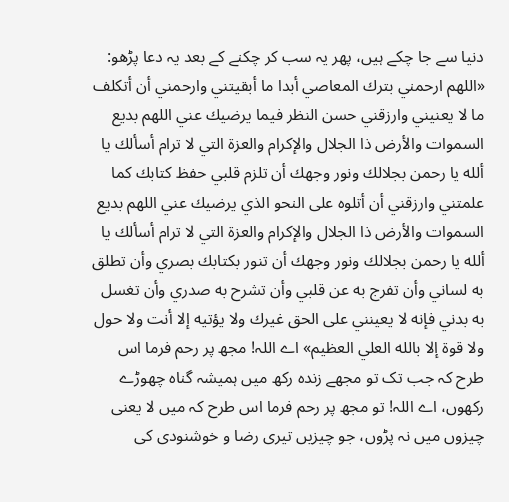دنیا سے جا چکے ہیں، پھر یہ سب کر چکنے کے بعد یہ دعا پڑھو: «اللهم ارحمني بترك المعاصي أبدا ما أبقيتني وارحمني أن أتكلف ما لا يعنيني وارزقني حسن النظر فيما يرضيك عني اللهم بديع السموات والأرض ذا الجلال والإكرام والعزة التي لا ترام أسألك يا ألله يا رحمن بجلالك ونور وجهك أن تلزم قلبي حفظ كتابك كما علمتني وارزقني أن أتلوه على النحو الذي يرضيك عني اللهم بديع السموات والأرض ذا الجلال والإكرام والعزة التي لا ترام أسألك يا ألله يا رحمن بجلالك ونور وجهك أن تنور بكتابك بصري وأن تطلق به لساني وأن تفرج به عن قلبي وأن تشرح به صدري وأن تغسل به بدني فإنه لا يعينني على الحق غيرك ولا يؤتيه إلا أنت ولا حول ولا قوة إلا بالله العلي العظيم» اے اللہ! مجھ پر رحم فرما اس طرح کہ جب تک تو مجھے زندہ رکھ میں ہمیشہ گناہ چھوڑے رکھوں، اے اللہ! تو مجھ پر رحم فرما اس طرح کہ میں لا یعنی چیزوں میں نہ پڑوں، جو چیزیں تیری رضا و خوشنودی کی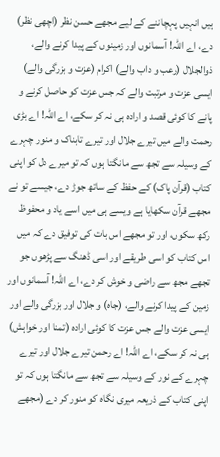ہیں انہیں پہچاننے کے لیے مجھے حسن نظر (اچھی نظر) دے، اے اللہ! آسمانوں اور زمینوں کے پیدا کرنے والے، ذوالجلال (رعب و داب والے) اکرام (عزت و بزرگی والے) ایسی عزت و مرتبت والے کہ جس عزت کو حاصل کرنے و پانے کا کوئی قصد و ارادہ ہی نہ کر سکے، اے اللہ! اے بڑی رحمت والے میں تیرے جلال اور تیرے تابناک و منور چہرے کے وسیلہ سے تجھ سے مانگتا ہوں کہ تو میرے دل کو اپنی کتاب (قرآن پاک) کے حفظ کے ساتھ جوڑ دے، جیسے تو نے مجھے قرآن سکھایا ہے ویسے ہی میں اسے یاد و محفوظ رکھ سکوں، اور تو مجھے اس بات کی توفیق دے کہ میں اس کتاب کو اسی طریقے اور اسی ڈھنگ سے پڑھوں جو تجھے مجھ سے راضی و خوش کر دے، اے اللہ! آسمانوں اور زمین کے پیدا کرنے والے، (جاہ) و جلال اور بزرگی والے اور ایسی عزت والے جس عزت کا کوئی ارادہ (تمنا اور خواہش) ہی نہ کر سکے، اے اللہ! اے رحمن تیرے جلال اور تیرے چہرے کے نور کے وسیلہ سے تجھ سے مانگتا ہوں کہ تو اپنی کتاب کے ذریعہ میری نگاہ کو منور کر دے (مجھے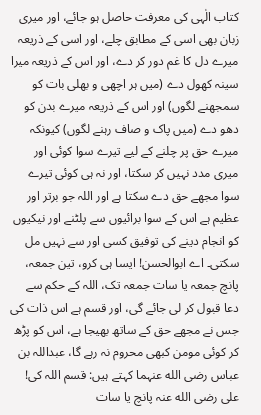کتاب الٰہی کی معرفت حاصل ہو جائے، اور میری زبان بھی اسی کے مطابق چلے، اور اسی کے ذریعہ میرے دل کا غم دور کر دے، اور اس کے ذریعہ میرا سینہ کھول دے (میں ہر اچھی و بھلی بات کو سمجھنے لگوں) اور اس کے ذریعہ میرے بدن کو دھو دے (میں پاک و صاف رہنے لگوں) کیونکہ میرے حق پر چلنے کے لیے تیرے سوا کوئی اور میری مدد نہیں کر سکتا، اور نہ ہی کوئی تیرے سوا مجھے حق دے سکتا ہے اور اللہ جو برتر اور عظیم ہے اس کے سوا برائیوں سے پلٹنے اور نیکیوں کو انجام دینے کی توفیق کسی اور سے نہیں مل سکتی۔ اے ابوالحسن! ایسا ہی کرو، تین جمعہ، پانچ جمعہ یا سات جمعہ تک، اللہ کے حکم سے دعا قبول کر لی جائے گی، اور قسم ہے اس ذات کی جس نے مجھے حق کے ساتھ بھیجا ہے، اس کو پڑھ کر کوئی مومن کبھی محروم نہ رہے گا، عبداللہ بن عباس رضی الله عنہما کہتے ہیں: قسم اللہ کی! علی رضی الله عنہ پانچ یا سات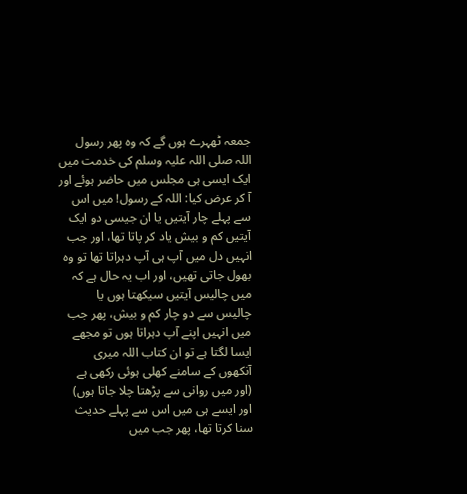جمعہ ٹھہرے ہوں گے کہ وہ پھر رسول اللہ صلی اللہ علیہ وسلم کی خدمت میں ایک ایسی ہی مجلس میں حاضر ہوئے اور آ کر عرض کیا: اللہ کے رسول! میں اس سے پہلے چار آیتیں یا ان جیسی دو ایک آیتیں کم و بیش یاد کر پاتا تھا، اور جب انہیں دل میں آپ ہی آپ دہراتا تھا تو وہ بھول جاتی تھیں، اور اب یہ حال ہے کہ میں چالیس آیتیں سیکھتا ہوں یا چالیس سے دو چار کم و بیش، پھر جب میں انہیں اپنے آپ دہراتا ہوں تو مجھے ایسا لگتا ہے تو ان کتاب اللہ میری آنکھوں کے سامنے کھلی ہوئی رکھی ہے (اور میں روانی سے پڑھتا چلا جاتا ہوں) اور ایسے ہی میں اس سے پہلے حدیث سنا کرتا تھا، پھر جب میں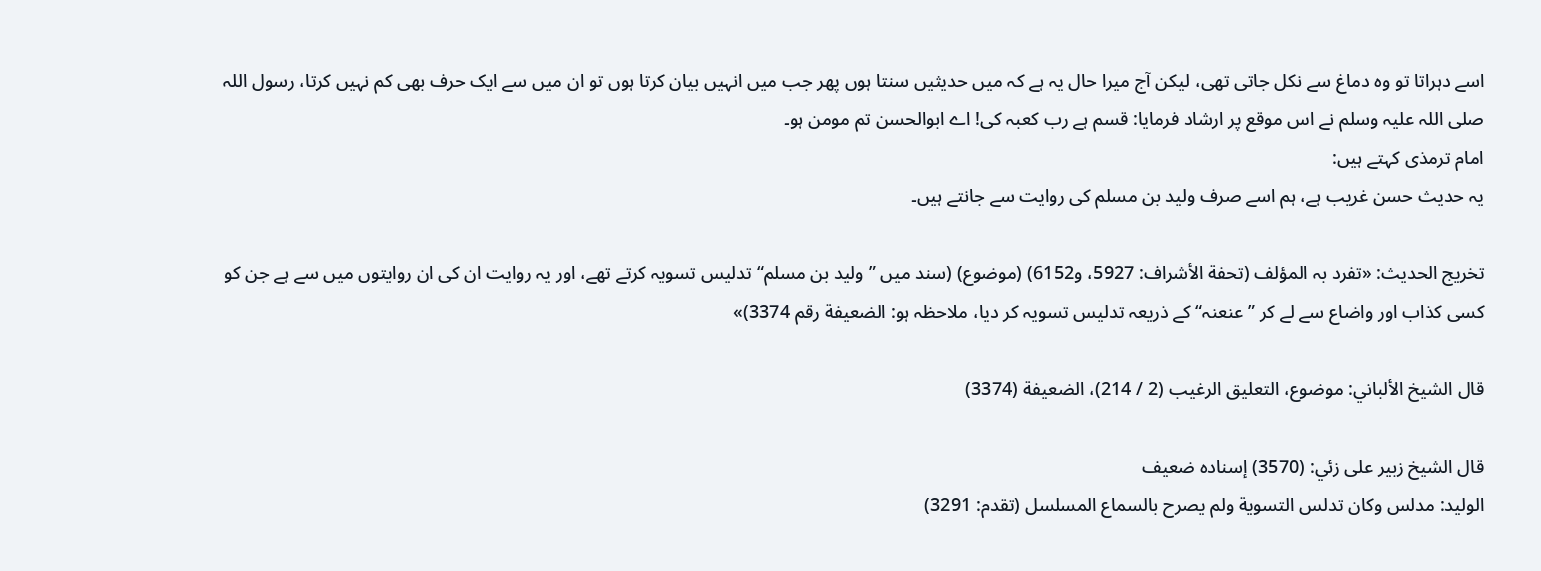اسے دہراتا تو وہ دماغ سے نکل جاتی تھی، لیکن آج میرا حال یہ ہے کہ میں حدیثیں سنتا ہوں پھر جب میں انہیں بیان کرتا ہوں تو ان میں سے ایک حرف بھی کم نہیں کرتا، رسول اللہ صلی اللہ علیہ وسلم نے اس موقع پر ارشاد فرمایا: قسم ہے رب کعبہ کی! اے ابوالحسن تم مومن ہو۔
امام ترمذی کہتے ہیں:
یہ حدیث حسن غریب ہے، ہم اسے صرف ولید بن مسلم کی روایت سے جانتے ہیں۔

تخریج الحدیث: «تفرد بہ المؤلف (تحفة الأشراف: 5927، و6152) (موضوع) (سند میں ”ولید بن مسلم“ تدلیس تسویہ کرتے تھے، اور یہ روایت ان کی ان روایتوں میں سے ہے جن کو کسی کذاب اور واضاع سے لے کر ”عنعنہ“ کے ذریعہ تدلیس تسویہ کر دیا، ملاحظہ ہو: الضعیفة رقم 3374)»

قال الشيخ الألباني: موضوع، التعليق الرغيب (2 / 214)، الضعيفة (3374)

قال الشيخ زبير على زئي: (3570) إسناده ضعيف
الوليد: مدلس وكان تدلس التسوية ولم يصرح بالسماع المسلسل (تقدم: 3291)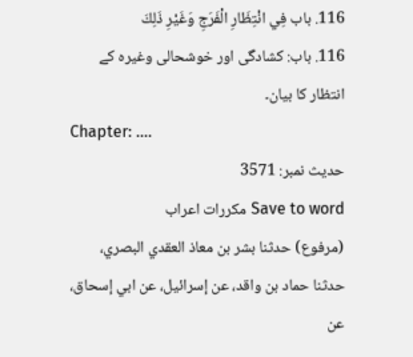116. باب فِي انْتِظَارِ الْفَرَجِ وَغَيْرِ ذَلِكَ
116. باب: کشادگی اور خوشحالی وغیرہ کے انتظار کا بیان۔
Chapter: ….
حدیث نمبر: 3571
Save to word مکررات اعراب
(مرفوع) حدثنا بشر بن معاذ العقدي البصري، حدثنا حماد بن واقد، عن إسرائيل، عن ابي إسحاق، عن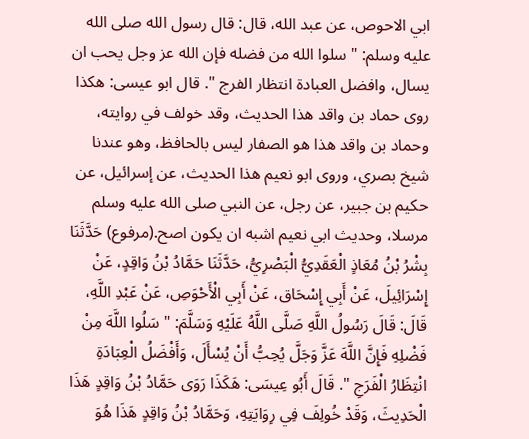ابي الاحوص، عن عبد الله، قال: قال رسول الله صلى الله عليه وسلم: " سلوا الله من فضله فإن الله عز وجل يحب ان يسال، وافضل العبادة انتظار الفرج ". قال ابو عيسى: هكذا روى حماد بن واقد هذا الحديث، وقد خولف في روايته، وحماد بن واقد هذا هو الصفار ليس بالحافظ، وهو عندنا شيخ بصري، وروى ابو نعيم هذا الحديث، عن إسرائيل، عن حكيم بن جبير، عن رجل، عن النبي صلى الله عليه وسلم مرسلا، وحديث ابي نعيم اشبه ان يكون اصح.(مرفوع) حَدَّثَنَا بِشْرُ بْنُ مُعَاذٍ الْعَقَدِيُّ الْبَصْرِيُّ، حَدَّثَنَا حَمَّادُ بْنُ وَاقِدٍ، عَنْ إِسْرَائِيلَ، عَنْ أَبِي إِسْحَاق، عَنْ أَبِي الْأَحْوَصِ، عَنْ عَبْدِ اللَّهِ، قَالَ: قَالَ رَسُولُ اللَّهِ صَلَّى اللَّهُ عَلَيْهِ وَسَلَّمَ: " سَلُوا اللَّهَ مِنْ فَضْلِهِ فَإِنَّ اللَّهَ عَزَّ وَجَلَّ يُحِبُّ أَنْ يُسْأَلَ، وَأَفْضَلُ الْعِبَادَةِ انْتِظَارُ الْفَرَجِ ". قَالَ أَبُو عِيسَى: هَكَذَا رَوَى حَمَّادُ بْنُ وَاقِدٍ هَذَا الْحَدِيثَ، وَقَدْ خُولِفَ فِي رِوَايَتِهِ، وَحَمَّادُ بْنُ وَاقِدٍ هَذَا هُوَ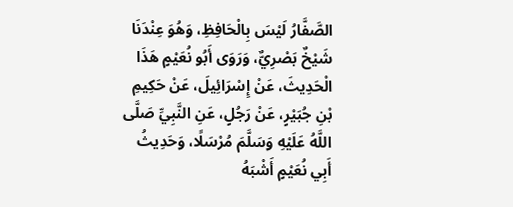الصَّفَّارُ لَيْسَ بِالْحَافِظِ، وَهُوَ عِنْدَنَا شَيْخٌ بَصْرِيٌّ، وَرَوَى أَبُو نُعَيْمٍ هَذَا الْحَدِيثَ، عَنْ إِسْرَائِيلَ، عَنْ حَكِيمِ بْنِ جُبَيْرٍ، عَنْ رَجُلٍ، عَنِ النَّبِيِّ صَلَّى اللَّهُ عَلَيْهِ وَسَلَّمَ مُرْسَلًا، وَحَدِيثُ أَبِي نُعَيْمٍ أَشْبَهُ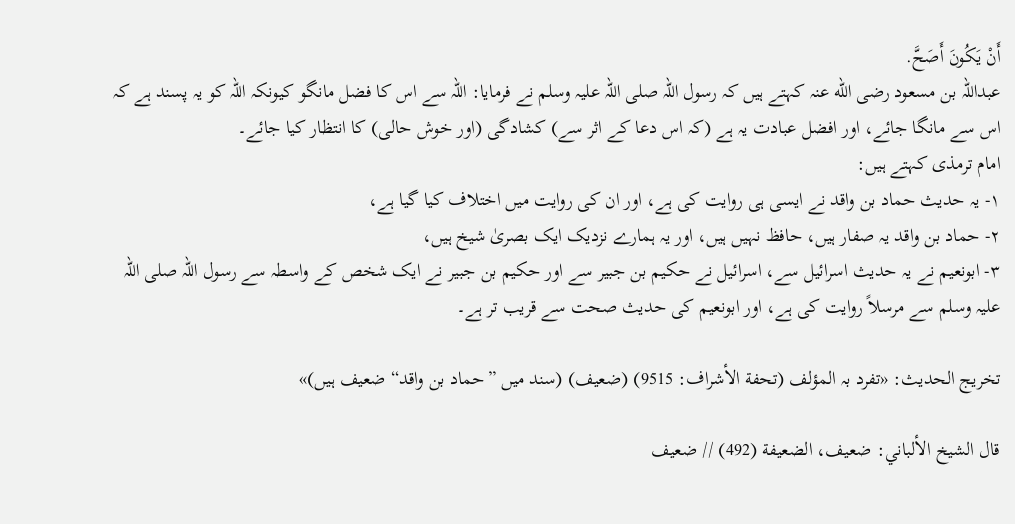أَنْ يَكُونَ أَصَحَّ.
عبداللہ بن مسعود رضی الله عنہ کہتے ہیں کہ رسول اللہ صلی اللہ علیہ وسلم نے فرمایا: اللہ سے اس کا فضل مانگو کیونکہ اللہ کو یہ پسند ہے کہ اس سے مانگا جائے، اور افضل عبادت یہ ہے (کہ اس دعا کے اثر سے) کشادگی (اور خوش حالی) کا انتظار کیا جائے۔
امام ترمذی کہتے ہیں:
۱- یہ حدیث حماد بن واقد نے ایسی ہی روایت کی ہے، اور ان کی روایت میں اختلاف کیا گیا ہے،
۲- حماد بن واقد یہ صفار ہیں، حافظ نہیں ہیں، اور یہ ہمارے نزدیک ایک بصریٰ شیخ ہیں،
۳- ابونعیم نے یہ حدیث اسرائیل سے، اسرائیل نے حکیم بن جبیر سے اور حکیم بن جبیر نے ایک شخص کے واسطہ سے رسول اللہ صلی اللہ علیہ وسلم سے مرسلاً روایت کی ہے، اور ابونعیم کی حدیث صحت سے قریب تر ہے۔

تخریج الحدیث: «تفرد بہ المؤلف (تحفة الأشراف: 9515) (ضعیف) (سند میں ”حماد بن واقد“ ضعیف ہیں)»

قال الشيخ الألباني: ضعيف، الضعيفة (492) // ضعيف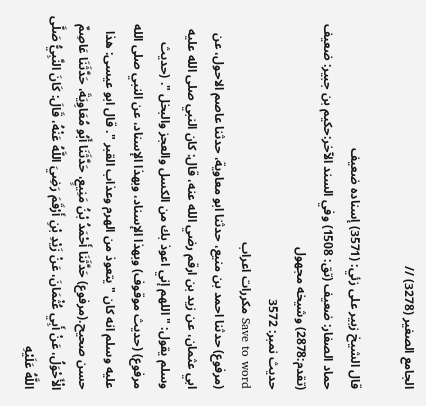الجامع الصغير (3278) //

قال الشيخ زبير على زئي: (3571) إسناده ضعيف
حماد الصفار: ضعيف (تق: 1508) وفي السند الآخر:حكيم بن جبير: ضعيف (تقدم:2878) وشيخه مجهول
حدیث نمبر: 3572
Save to word مکررات اعراب
(مرفوع) حدثنا احمد بن منيع، حدثنا ابو معاوية، حدثنا عاصم الاحول، عن ابي عثمان، عن زيد بن ارقم رضي الله عنه، قال: كان النبي صلى الله عليه وسلم يقول: " اللهم إني اعوذ بك من الكسل والعجز والبخل ". (حديث مرفوع) (حديث موقوف) وبهذا الإسناد، وبهذا الإسناد، عن النبي صلى الله عليه وسلم انه كان " يتعوذ من الهرم وعذاب القبر ". قال ابو عيسى: هذا حسن صحيح.(مرفوع) حَدَّثَنَا أَحْمَدُ بْنُ مَنِيعٍ، حَدَّثَنَا أَبُو مُعَاوِيَةَ، حَدَّثَنَا عَاصِمٌ الْأَحْوَلُ، عَنْ أَبِي عُثْمَانَ، عَنْ زَيْدِ بْنِ أَرْقَمَ رَضِيَ اللَّهُ عَنْهُ، قَالَ: كَانَ النَّبِيُّ صَلَّى اللَّهُ عَلَيْهِ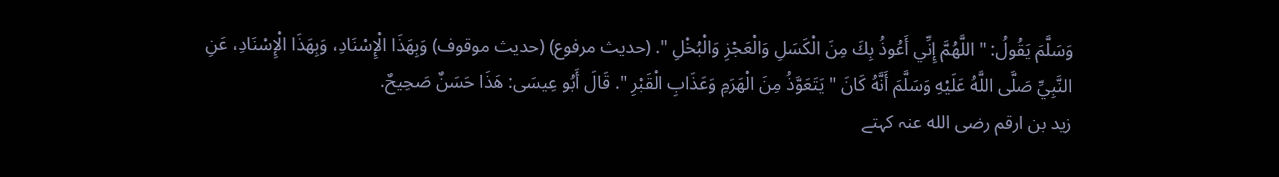وَسَلَّمَ يَقُولُ: " اللَّهُمَّ إِنِّي أَعُوذُ بِكَ مِنَ الْكَسَلِ وَالْعَجْزِ وَالْبُخْلِ ". (حديث مرفوع) (حديث موقوف) وَبِهَذَا الْإِسْنَادِ، وَبِهَذَا الْإِسْنَادِ، عَنِ النَّبِيِّ صَلَّى اللَّهُ عَلَيْهِ وَسَلَّمَ أَنَّهُ كَانَ " يَتَعَوَّذُ مِنَ الْهَرَمِ وَعَذَابِ الْقَبْرِ ". قَالَ أَبُو عِيسَى: هَذَا حَسَنٌ صَحِيحٌ.
زید بن ارقم رضی الله عنہ کہتے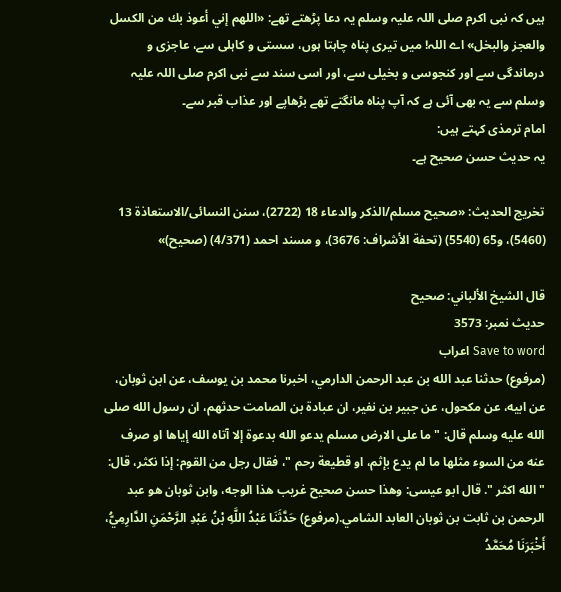ہیں کہ نبی اکرم صلی اللہ علیہ وسلم یہ دعا پڑھتے تھے: «اللهم إني أعوذ بك من الكسل والعجز والبخل» اے اللہ! میں تیری پناہ چاہتا ہوں، سستی و کاہلی سے، عاجزی و درماندگی سے اور کنجوسی و بخیلی سے، اور اسی سند سے نبی اکرم صلی اللہ علیہ وسلم سے یہ بھی آئی ہے کہ آپ پناہ مانگتے تھے بڑھاپے اور عذاب قبر سے۔
امام ترمذی کہتے ہیں:
یہ حدیث حسن صحیح ہے۔

تخریج الحدیث: «صحیح مسلم/الذکر والدعاء 18 (2722)، سنن النسائی/الاستعاذة 13 (5460)، و65 (5540) (تحفة الأشراف: 3676)، و مسند احمد (4/371) (صحیح)»

قال الشيخ الألباني: صحيح
حدیث نمبر: 3573
Save to word اعراب
(مرفوع) حدثنا عبد الله بن عبد الرحمن الدارمي، اخبرنا محمد بن يوسف، عن ابن ثوبان، عن ابيه، عن مكحول، عن جبير بن نفير، ان عبادة بن الصامت حدثهم، ان رسول الله صلى الله عليه وسلم قال: " ما على الارض مسلم يدعو الله بدعوة إلا آتاه الله إياها او صرف عنه من السوء مثلها ما لم يدع بإثم، او قطيعة رحم "، فقال رجل من القوم: إذا نكثر، قال: " الله اكثر ". قال ابو عيسى: وهذا حسن صحيح غريب هذا الوجه، وابن ثوبان هو عبد الرحمن بن ثابت بن ثوبان العابد الشامي.(مرفوع) حَدَّثَنَا عَبْدُ اللَّهِ بْنُ عَبْدِ الرَّحْمَنِ الدَّارِمِيُّ، أَخْبَرَنَا مُحَمَّدُ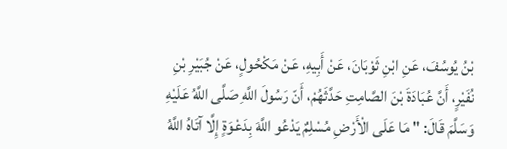بْنُ يُوسُفَ، عَنِ ابْنِ ثَوْبَانَ، عَنْ أَبِيهِ، عَنْ مَكْحُولٍ، عَنْ جُبَيْرِ بْنِ نُفَيْرٍ، أَنَّ عُبَادَةَ بْنَ الصَّامِتِ حَدَّثَهُمْ، أَنّ رَسُولَ اللَّهِ صَلَّى اللَّهُ عَلَيْهِ وَسَلَّمَ قَالَ: " مَا عَلَى الْأَرْضِ مُسْلِمٌ يَدْعُو اللَّهَ بِدَعْوَةٍ إِلَّا آتَاهُ اللَّهُ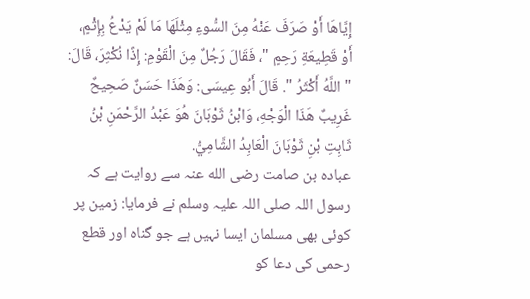إِيَّاهَا أَوْ صَرَفَ عَنْهُ مِنَ السُّوءِ مِثْلَهَا مَا لَمْ يَدْعُ بِإِثْمٍ، أَوْ قَطِيعَةِ رَحِمٍ "، فَقَالَ رَجُلٌ مِنَ الْقَوْمِ: إِذًا نُكْثِرَ، قَالَ: " اللَّهُ أَكْثَرُ ". قَالَ أَبُو عِيسَى: وَهَذَا حَسَنٌ صَحِيحٌ غَرِيبٌ هَذَا الْوَجْهِ، وَابْنُ ثَوْبَانَ هُوَ عَبْدُ الرَّحْمَنِ بْنُ ثَابِتِ بْنِ ثَوْبَانَ الْعَابِدُ الشَّامِيُّ.
عبادہ بن صامت رضی الله عنہ سے روایت ہے کہ رسول اللہ صلی اللہ علیہ وسلم نے فرمایا: زمین پر کوئی بھی مسلمان ایسا نہیں ہے جو گناہ اور قطع رحمی کی دعا کو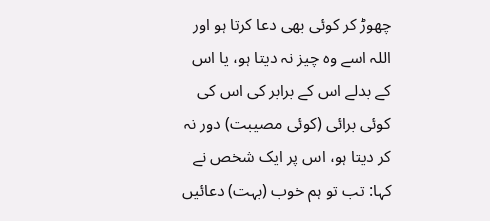چھوڑ کر کوئی بھی دعا کرتا ہو اور اللہ اسے وہ چیز نہ دیتا ہو، یا اس کے بدلے اس کے برابر کی اس کی کوئی برائی (کوئی مصیبت) دور نہ کر دیتا ہو، اس پر ایک شخص نے کہا: تب تو ہم خوب (بہت) دعائیں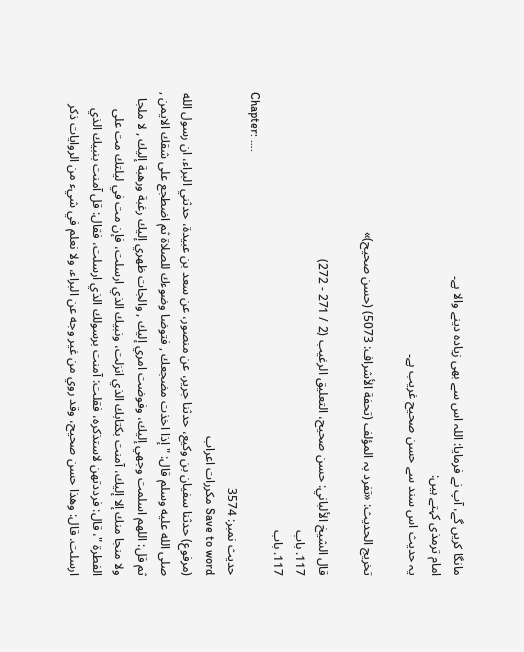مانگا کریں گے، آپ نے فرمایا: اللہ اس سے بھی زیادہ دینے والا ہے۔
امام ترمذی کہتے ہیں:
یہ حدیث اس سند سے حسن صحیح غریب ہے۔

تخریج الحدیث: «تفرد بہ المؤلف (تحفة الأشراف: 5073) (حسن صحیح)»

قال الشيخ الألباني: حسن صحيح، التعليق الرغيب (2 / 271 - 272)
117. باب
117. باب
Chapter: ….
حدیث نمبر: 3574
Save to word مکررات اعراب
(مرفوع) حدثنا سفيان بن وكيع، حدثنا جرير، عن منصور، عن سعد بن عبيدة، حدثني البراء، ان رسول الله صلى الله عليه وسلم قال: " إذا اخذت مضجعك , فتوضا وضوءك للصلاة ثم اضطجع على شقك الايمن , ثم قل: اللهم اسلمت وجهي إليك، وفوضت امري إليك , والجات ظهري إليك رغبة ورهبة إليك , لا ملجا ولا منجا منك إلا إليك، آمنت بكتابك الذي انزلت، ونبيك الذي ارسلت، فإن مت في ليلتك مت على الفطرة "، قال: فرددتهن لاستذكره، فقلت: آمنت برسولك الذي ارسلت، فقال: قل آمنت بنبيك الذي ارسلت. قال: وهذا حسن صحيح، وقد روي من غير وجه عن البراء، ولا نعلم في شيء من الروايات ذكر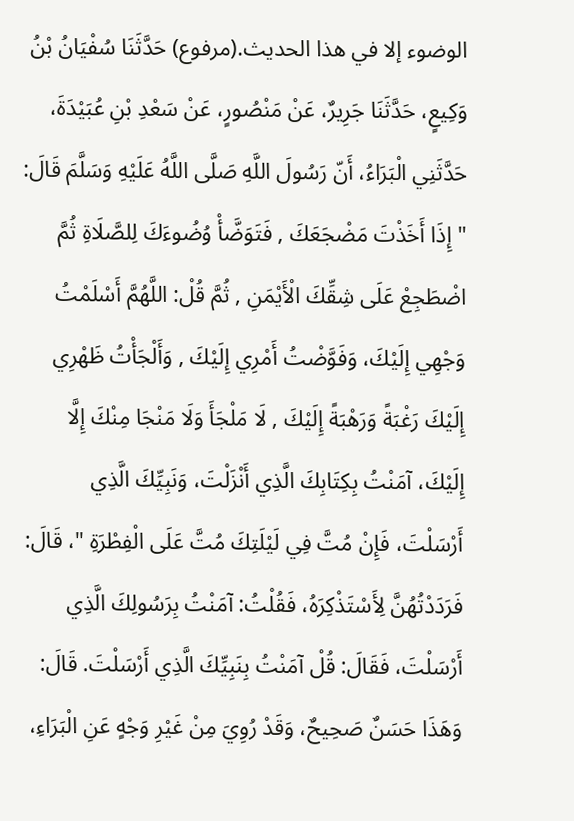الوضوء إلا في هذا الحديث.(مرفوع) حَدَّثَنَا سُفْيَانُ بْنُ وَكِيعٍ، حَدَّثَنَا جَرِيرٌ، عَنْ مَنْصُورٍ، عَنْ سَعْدِ بْنِ عُبَيْدَةَ، حَدَّثَنِي الْبَرَاءُ، أَنّ رَسُولَ اللَّهِ صَلَّى اللَّهُ عَلَيْهِ وَسَلَّمَ قَالَ: " إِذَا أَخَذْتَ مَضْجَعَكَ , فَتَوَضَّأْ وُضُوءَكَ لِلصَّلَاةِ ثُمَّ اضْطَجِعْ عَلَى شِقِّكَ الْأَيْمَنِ , ثُمَّ قُلْ: اللَّهُمَّ أَسْلَمْتُ وَجْهِي إِلَيْكَ، وَفَوَّضْتُ أَمْرِي إِلَيْكَ , وَأَلْجَأْتُ ظَهْرِي إِلَيْكَ رَغْبَةً وَرَهْبَةً إِلَيْكَ , لَا مَلْجَأَ وَلَا مَنْجَا مِنْكَ إِلَّا إِلَيْكَ، آمَنْتُ بِكِتَابِكَ الَّذِي أَنْزَلْتَ، وَنَبِيِّكَ الَّذِي أَرْسَلْتَ، فَإِنْ مُتَّ فِي لَيْلَتِكَ مُتَّ عَلَى الْفِطْرَةِ "، قَالَ: فَرَدَدْتُهُنَّ لِأَسْتَذْكِرَهُ، فَقُلْتُ: آمَنْتُ بِرَسُولِكَ الَّذِي أَرْسَلْتَ، فَقَالَ: قُلْ آمَنْتُ بِنَبِيِّكَ الَّذِي أَرْسَلْتَ. قَالَ: وَهَذَا حَسَنٌ صَحِيحٌ، وَقَدْ رُوِيَ مِنْ غَيْرِ وَجْهٍ عَنِ الْبَرَاءِ،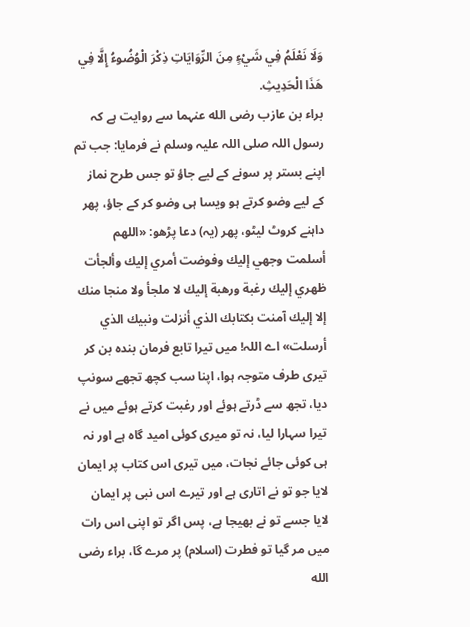وَلَا نَعْلَمُ فِي شَيْءٍ مِنَ الرِّوَايَاتِ ذِكْرَ الْوُضُوءُ إِلَّا فِي هَذَا الْحَدِيثِ.
براء بن عازب رضی الله عنہما سے روایت ہے کہ رسول اللہ صلی اللہ علیہ وسلم نے فرمایا: جب تم اپنے بستر پر سونے کے لیے جاؤ تو جس طرح نماز کے لیے وضو کرتے ہو ویسا ہی وضو کر کے جاؤ، پھر داہنے کروٹ لیٹو، پھر (یہ) دعا پڑھو: «اللهم أسلمت وجهي إليك وفوضت أمري إليك وألجأت ظهري إليك رغبة ورهبة إليك لا ملجأ ولا منجا منك إلا إليك آمنت بكتابك الذي أنزلت ونبيك الذي أرسلت» اے اللہ! میں تیرا تابع فرمان بندہ بن کر تیری طرف متوجہ ہوا، اپنا سب کچھ تجھے سونپ دیا، تجھ سے ڈرتے ہوئے اور رغبت کرتے ہوئے میں نے تیرا سہارا لیا، نہ تو میری کوئی امید گاہ ہے اور نہ ہی کوئی جائے نجات، میں تیری اس کتاب پر ایمان لایا جو تو نے اتاری ہے اور تیرے اس نبی پر ایمان لایا جسے تو نے بھیجا ہے، پس اگر تو اپنی اس رات میں مر گیا تو فطرت (اسلام) پر مرے گا، براء رضی الله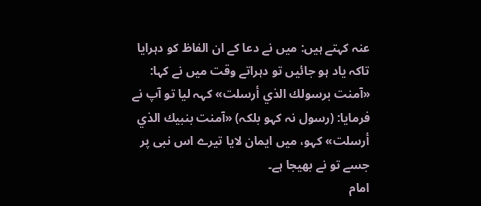عنہ کہتے ہیں: میں نے دعا کے ان الفاظ کو دہرایا تاکہ یاد ہو جائیں تو دہراتے وقت میں نے کہا: «آمنت برسولك الذي أرسلت» کہہ لیا تو آپ نے فرمایا: (رسول نہ کہو بلکہ) «آمنت بنبيك الذي أرسلت» کہو، میں ایمان لایا تیرے اس نبی پر جسے تو نے بھیجا ہے۔
امام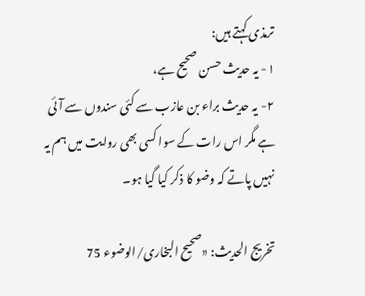ترمذی کہتے ہیں:
۱- یہ حدیث حسن صحیح ہے،
۲- یہ حدیث براء بن عازب سے کئی سندوں سے آئی ہے مگر اس رات کے سوا کسی بھی روایت میں ہم یہ نہیں پاتے کہ وضو کا ذکر کیا گیا ہو۔

تخریج الحدیث: «صحیح البخاری/الوضوء 75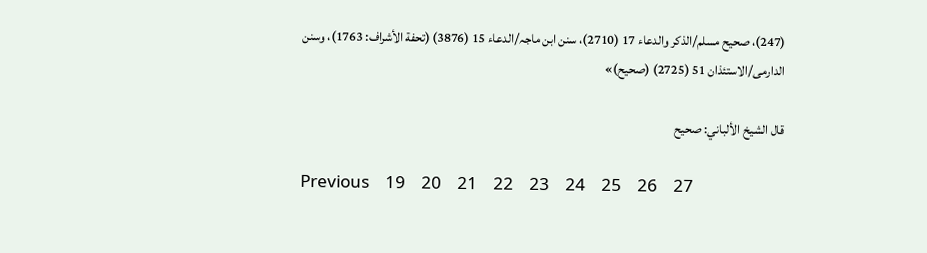(247)، صحیح مسلم/الذکر والدعاء 17 (2710)، سنن ابن ماجہ/الدعاء 15 (3876) (تحفة الأشراف: 1763)، وسنن الدارمی/الاستئذان 51 (2725) (صحیح)»

قال الشيخ الألباني: صحيح

Previous    19    20    21    22    23    24    25    26    27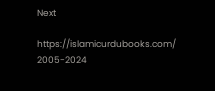Next

https://islamicurdubooks.com/ 2005-2024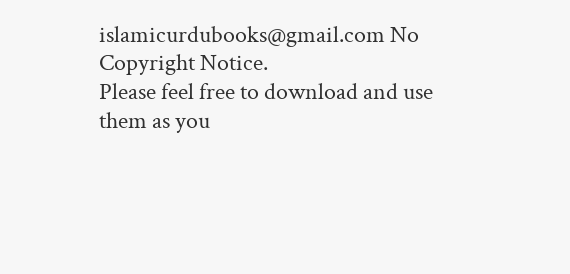islamicurdubooks@gmail.com No Copyright Notice.
Please feel free to download and use them as you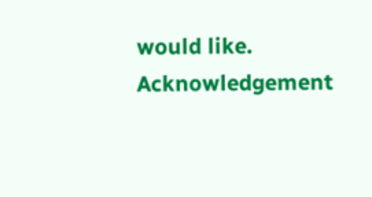would like.
Acknowledgement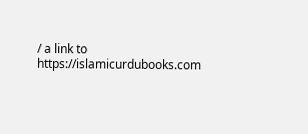/ a link to https://islamicurdubooks.com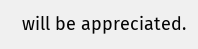will be appreciated.